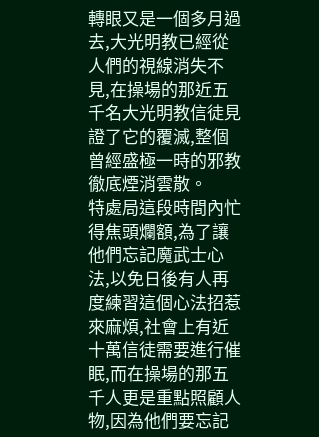轉眼又是一個多月過去,大光明教已經從人們的視線消失不見,在操場的那近五千名大光明教信徒見證了它的覆滅,整個曾經盛極一時的邪教徹底煙消雲散。
特處局這段時間內忙得焦頭爛額,為了讓他們忘記魔武士心法,以免日後有人再度練習這個心法招惹來麻煩,社會上有近十萬信徒需要進行催眠,而在操場的那五千人更是重點照顧人物,因為他們要忘記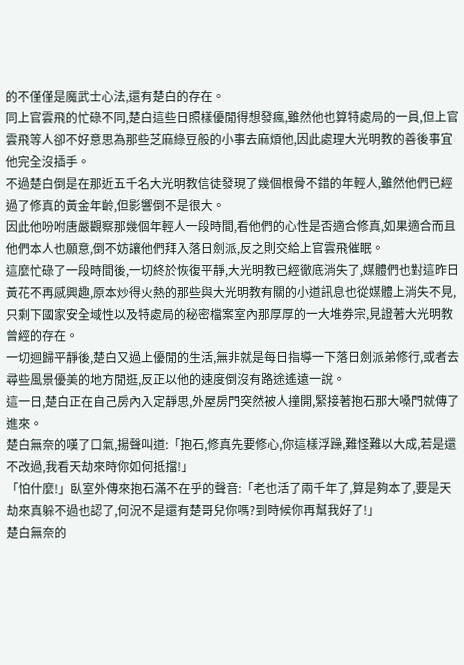的不僅僅是魔武士心法,還有楚白的存在。
同上官雲飛的忙碌不同,楚白這些日照樣優閒得想發瘋,雖然他也算特處局的一員,但上官雲飛等人卻不好意思為那些芝麻綠豆般的小事去麻煩他,因此處理大光明教的善後事宜他完全沒插手。
不過楚白倒是在那近五千名大光明教信徒發現了幾個根骨不錯的年輕人,雖然他們已經過了修真的黃金年齡,但影響倒不是很大。
因此他吩咐唐嚴觀察那幾個年輕人一段時間,看他們的心性是否適合修真,如果適合而且他們本人也願意,倒不妨讓他們拜入落日劍派,反之則交給上官雲飛催眠。
這麼忙碌了一段時間後,一切終於恢復平靜,大光明教已經徹底消失了,媒體們也對這昨日黃花不再感興趣,原本炒得火熱的那些與大光明教有關的小道訊息也從媒體上消失不見,只剩下國家安全域性以及特處局的秘密檔案室內那厚厚的一大堆券宗,見證著大光明教曾經的存在。
一切迴歸平靜後,楚白又過上優閒的生活,無非就是每日指導一下落日劍派弟修行,或者去尋些風景優美的地方閒逛,反正以他的速度倒沒有路途遙遠一說。
這一日,楚白正在自己房內入定靜思,外屋房門突然被人撞開,緊接著抱石那大嗓門就傳了進來。
楚白無奈的嘆了口氣,揚聲叫道:「抱石,修真先要修心,你這樣浮躁,難怪難以大成,若是還不改過,我看天劫來時你如何抵擋!」
「怕什麼!」臥室外傳來抱石滿不在乎的聲音:「老也活了兩千年了,算是夠本了,要是天劫來真躲不過也認了,何況不是還有楚哥兒你嗎?到時候你再幫我好了!」
楚白無奈的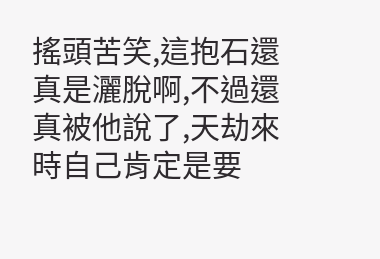搖頭苦笑,這抱石還真是灑脫啊,不過還真被他說了,天劫來時自己肯定是要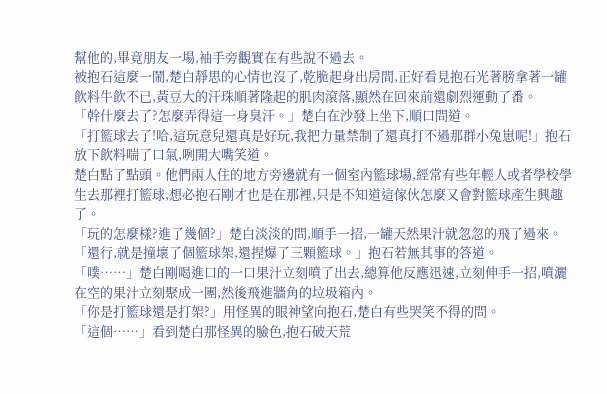幫他的,畢竟朋友一場,袖手旁觀實在有些說不過去。
被抱石這麼一鬧,楚白靜思的心情也沒了,乾脆起身出房間,正好看見抱石光著膀拿著一罐飲料牛飲不已,黃豆大的汗珠順著隆起的肌肉滾落,顯然在回來前還劇烈運動了番。
「幹什麼去了?怎麼弄得這一身臭汗。」楚白在沙發上坐下,順口問道。
「打籃球去了!哈,這玩意兒還真是好玩,我把力量禁制了還真打不過那群小兔崽呢!」抱石放下飲料喘了口氣,咧開大嘴笑道。
楚白點了點頭。他們兩人住的地方旁邊就有一個室內籃球場,經常有些年輕人或者學校學生去那裡打籃球,想必抱石剛才也是在那裡,只是不知道這傢伙怎麼又會對籃球產生興趣了。
「玩的怎麼樣?進了幾個?」楚白淡淡的問,順手一招,一罐天然果汁就忽忽的飛了過來。
「還行,就是撞壞了個籃球架,還捏爆了三顆籃球。」抱石若無其事的答道。
「噗……」楚白剛喝進口的一口果汁立刻噴了出去,總算他反應迅速,立刻伸手一招,噴灑在空的果汁立刻聚成一團,然後飛進牆角的垃圾箱內。
「你是打籃球還是打架?」用怪異的眼神望向抱石,楚白有些哭笑不得的問。
「這個……」看到楚白那怪異的臉色,抱石破天荒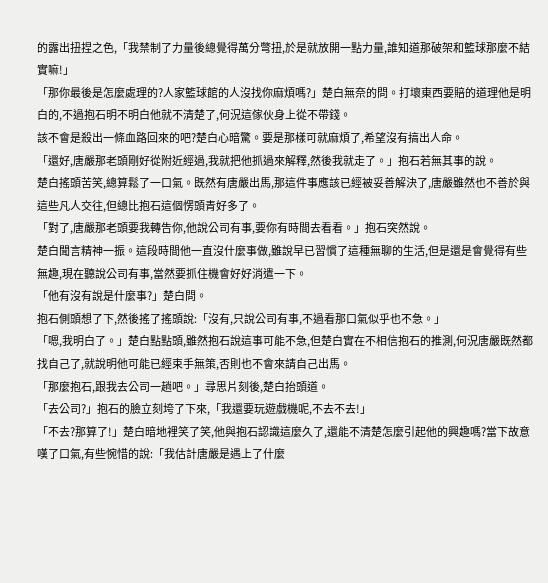的露出扭捏之色,「我禁制了力量後總覺得萬分彆扭,於是就放開一點力量,誰知道那破架和籃球那麼不結實嘛!」
「那你最後是怎麼處理的?人家籃球館的人沒找你麻煩嗎?」楚白無奈的問。打壞東西要賠的道理他是明白的,不過抱石明不明白他就不清楚了,何況這傢伙身上從不帶錢。
該不會是殺出一條血路回來的吧?楚白心暗驚。要是那樣可就麻煩了,希望沒有搞出人命。
「還好,唐嚴那老頭剛好從附近經過,我就把他抓過來解釋,然後我就走了。」抱石若無其事的說。
楚白搖頭苦笑,總算鬆了一口氣。既然有唐嚴出馬,那這件事應該已經被妥善解決了,唐嚴雖然也不善於與這些凡人交往,但總比抱石這個愣頭青好多了。
「對了,唐嚴那老頭要我轉告你,他說公司有事,要你有時間去看看。」抱石突然說。
楚白聞言精神一振。這段時間他一直沒什麼事做,雖說早已習慣了這種無聊的生活,但是還是會覺得有些無趣,現在聽說公司有事,當然要抓住機會好好消遣一下。
「他有沒有說是什麼事?」楚白問。
抱石側頭想了下,然後搖了搖頭說:「沒有,只說公司有事,不過看那口氣似乎也不急。」
「嗯,我明白了。」楚白點點頭,雖然抱石說這事可能不急,但楚白實在不相信抱石的推測,何況唐嚴既然都找自己了,就說明他可能已經束手無策,否則也不會來請自己出馬。
「那麼抱石,跟我去公司一趟吧。」尋思片刻後,楚白抬頭道。
「去公司?」抱石的臉立刻垮了下來,「我還要玩遊戲機呢,不去不去!」
「不去?那算了!」楚白暗地裡笑了笑,他與抱石認識這麼久了,還能不清楚怎麼引起他的興趣嗎?當下故意嘆了口氣,有些惋惜的說:「我估計唐嚴是遇上了什麼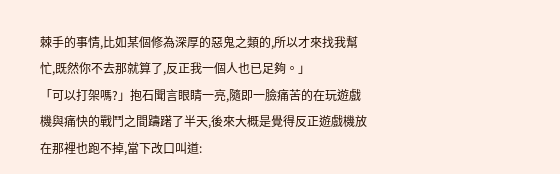棘手的事情,比如某個修為深厚的惡鬼之類的,所以才來找我幫忙,既然你不去那就算了,反正我一個人也已足夠。」
「可以打架嗎?」抱石聞言眼睛一亮,隨即一臉痛苦的在玩遊戲機與痛快的戰鬥之間躊躇了半天,後來大概是覺得反正遊戲機放在那裡也跑不掉,當下改口叫道: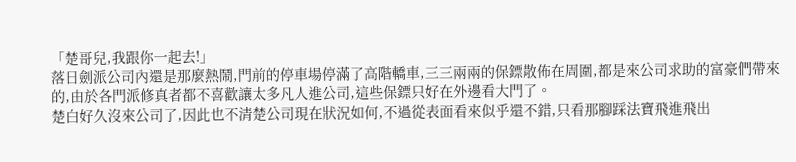「楚哥兒,我跟你一起去!」
落日劍派公司內還是那麼熱鬧,門前的停車場停滿了高階轎車,三三兩兩的保鏢散佈在周圍,都是來公司求助的富豪們帶來的,由於各門派修真者都不喜歡讓太多凡人進公司,這些保鏢只好在外邊看大門了。
楚白好久沒來公司了,因此也不清楚公司現在狀況如何,不過從表面看來似乎還不錯,只看那腳踩法寶飛進飛出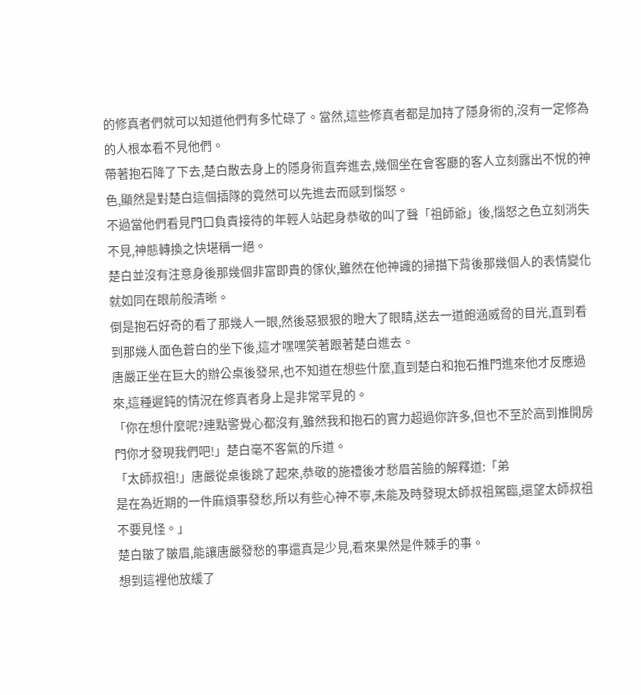的修真者們就可以知道他們有多忙碌了。當然,這些修真者都是加持了隱身術的,沒有一定修為的人根本看不見他們。
帶著抱石降了下去,楚白散去身上的隱身術直奔進去,幾個坐在會客廳的客人立刻露出不悅的神色,顯然是對楚白這個插隊的竟然可以先進去而感到惱怒。
不過當他們看見門口負責接待的年輕人站起身恭敬的叫了聲「祖師爺」後,惱怒之色立刻消失不見,神態轉換之快堪稱一絕。
楚白並沒有注意身後那幾個非富即貴的傢伙,雖然在他神識的掃描下背後那幾個人的表情變化就如同在眼前般清晰。
倒是抱石好奇的看了那幾人一眼,然後惡狠狠的瞪大了眼睛,送去一道飽涵威脅的目光,直到看到那幾人面色蒼白的坐下後,這才嘿嘿笑著跟著楚白進去。
唐嚴正坐在巨大的辦公桌後發呆,也不知道在想些什麼,直到楚白和抱石推門進來他才反應過來,這種遲鈍的情況在修真者身上是非常罕見的。
「你在想什麼呢?連點警覺心都沒有,雖然我和抱石的實力超過你許多,但也不至於高到推開房門你才發現我們吧!」楚白毫不客氣的斥道。
「太師叔祖!」唐嚴從桌後跳了起來,恭敬的施禮後才愁眉苦臉的解釋道:「弟
是在為近期的一件麻煩事發愁,所以有些心神不寧,未能及時發現太師叔祖駕臨,還望太師叔祖不要見怪。」
楚白皺了皺眉,能讓唐嚴發愁的事還真是少見,看來果然是件棘手的事。
想到這裡他放緩了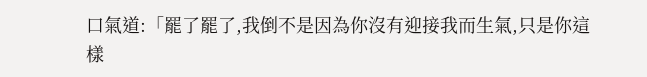口氣道:「罷了罷了,我倒不是因為你沒有迎接我而生氣,只是你這樣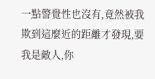一點警覺性也沒有,竟然被我欺到這麼近的距離才發現,要我是敵人,你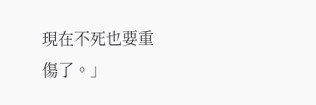現在不死也要重傷了。」